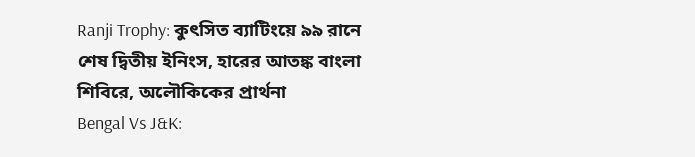Ranji Trophy: কুৎসিত ব্যাটিংয়ে ৯৯ রানে শেষ দ্বিতীয় ইনিংস, হারের আতঙ্ক বাংলা শিবিরে, অলৌকিকের প্রার্থনা
Bengal Vs J&K: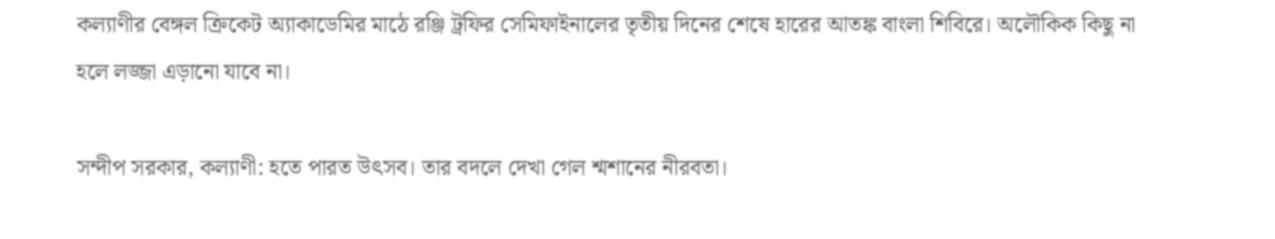কল্যাণীর বেঙ্গল ক্রিকেট অ্যাকাডেমির মাঠে রঞ্জি ট্রফির সেমিফাইনালের তৃতীয় দিনের শেষে হারের আতঙ্ক বাংলা শিবিরে। অলৌকিক কিছু না হলে লজ্জা এড়ানো যাবে না।

সন্দীপ সরকার, কল্যাণী: হতে পারত উৎসব। তার বদলে দেখা গেল শ্মশানের নীরবতা।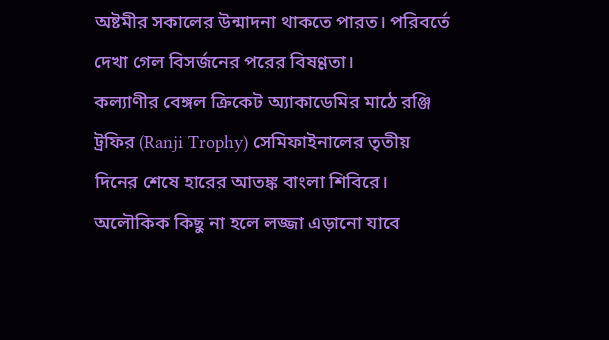অষ্টমীর সকালের উন্মাদনা থাকতে পারত। পরিবর্তে দেখা গেল বিসর্জনের পরের বিষণ্ণতা।
কল্যাণীর বেঙ্গল ক্রিকেট অ্যাকাডেমির মাঠে রঞ্জি ট্রফির (Ranji Trophy) সেমিফাইনালের তৃতীয় দিনের শেষে হারের আতঙ্ক বাংলা শিবিরে। অলৌকিক কিছু না হলে লজ্জা এড়ানো যাবে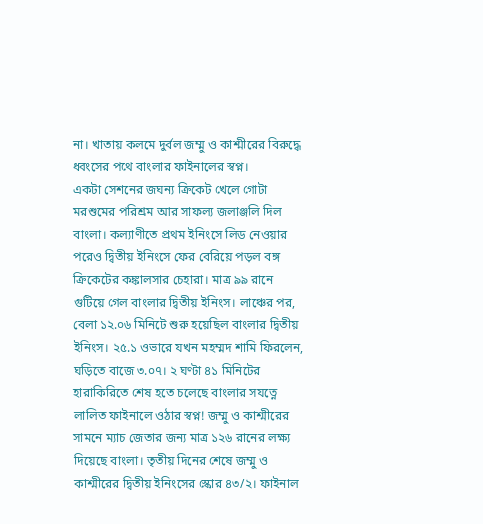না। খাতায় কলমে দুর্বল জম্মু ও কাশ্মীরের বিরুদ্ধে ধ্বংসের পথে বাংলার ফাইনালের স্বপ্ন।
একটা সেশনের জঘন্য ক্রিকেট খেলে গোটা মরশুমের পরিশ্রম আর সাফল্য জলাঞ্জলি দিল বাংলা। কল্যাণীতে প্রথম ইনিংসে লিড নেওয়ার পরেও দ্বিতীয় ইনিংসে ফের বেরিয়ে পড়ল বঙ্গ ক্রিকেটের কঙ্কালসার চেহারা। মাত্র ৯৯ রানে গুটিয়ে গেল বাংলার দ্বিতীয় ইনিংস। লাঞ্চের পর, বেলা ১২.০৬ মিনিটে শুরু হয়েছিল বাংলার দ্বিতীয় ইনিংস। ২৫.১ ওভারে যখন মহম্মদ শামি ফিরলেন, ঘড়িতে বাজে ৩.০৭। ২ ঘণ্টা ৪১ মিনিটের হারাকিরিতে শেষ হতে চলেছে বাংলার সযত্নে লালিত ফাইনালে ওঠার স্বপ্ন! জম্মু ও কাশ্মীরের সামনে ম্যাচ জেতার জন্য মাত্র ১২৬ রানের লক্ষ্য দিয়েছে বাংলা। তৃতীয় দিনের শেষে জম্মু ও কাশ্মীরের দ্বিতীয় ইনিংসের স্কোর ৪৩/২। ফাইনাল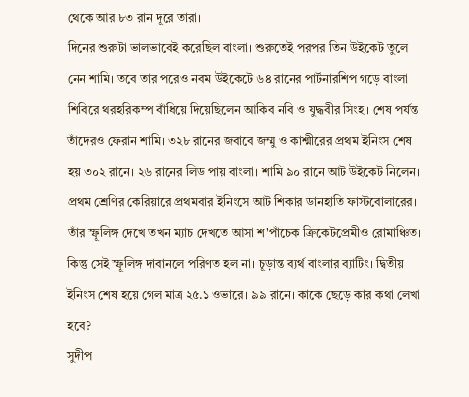থেকে আর ৮৩ রান দূরে তারা।
দিনের শুরুটা ভালভাবেই করেছিল বাংলা। শুরুতেই পরপর তিন উইকেট তুলে নেন শামি। তবে তার পরেও নবম উইকেটে ৬৪ রানের পার্টনারশিপ গড়ে বাংলা শিবিরে থরহরিকম্প বাঁধিয়ে দিয়েছিলেন আকিব নবি ও যুদ্ধবীর সিংহ। শেষ পর্যন্ত তাঁদেরও ফেরান শামি। ৩২৮ রানের জবাবে জম্মু ও কাশ্মীরের প্রথম ইনিংস শেষ হয় ৩০২ রানে। ২৬ রানের লিড পায় বাংলা। শামি ৯০ রানে আট উইকেট নিলেন। প্রথম শ্রেণির কেরিয়ারে প্রথমবার ইনিংসে আট শিকার ডানহাতি ফাস্টবোলারের। তাঁর স্ফূলিঙ্গ দেখে তখন ম্যাচ দেখতে আসা শ'পাঁচেক ক্রিকেটপ্রেমীও রোমাঞ্চিত।
কিন্তু সেই স্ফূলিঙ্গ দাবানলে পরিণত হল না। চূড়ান্ত ব্যর্থ বাংলার ব্যাটিং। দ্বিতীয় ইনিংস শেষ হয়ে গেল মাত্র ২৫.১ ওভারে। ৯৯ রানে। কাকে ছেড়ে কার কথা লেখা হবে?
সুদীপ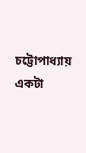চট্টোপাধ্যায় একটা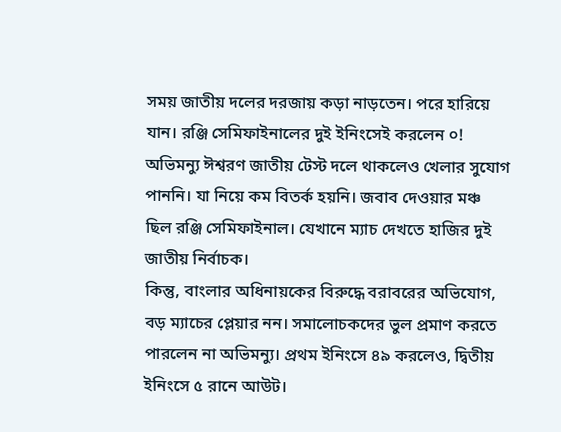সময় জাতীয় দলের দরজায় কড়া নাড়তেন। পরে হারিয়ে যান। রঞ্জি সেমিফাইনালের দুই ইনিংসেই করলেন ০! অভিমন্যু ঈশ্বরণ জাতীয় টেস্ট দলে থাকলেও খেলার সুযোগ পাননি। যা নিয়ে কম বিতর্ক হয়নি। জবাব দেওয়ার মঞ্চ ছিল রঞ্জি সেমিফাইনাল। যেখানে ম্যাচ দেখতে হাজির দুই জাতীয় নির্বাচক।
কিন্তু, বাংলার অধিনায়কের বিরুদ্ধে বরাবরের অভিযোগ, বড় ম্যাচের প্লেয়ার নন। সমালোচকদের ভুল প্রমাণ করতে পারলেন না অভিমন্যু। প্রথম ইনিংসে ৪৯ করলেও, দ্বিতীয় ইনিংসে ৫ রানে আউট।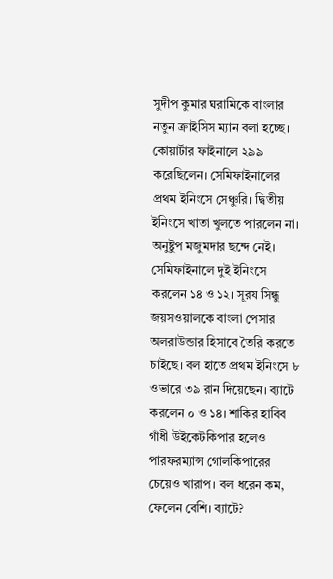সুদীপ কুমার ঘরামিকে বাংলার নতুন ক্রাইসিস ম্যান বলা হচ্ছে। কোয়ার্টার ফাইনালে ২৯৯ করেছিলেন। সেমিফাইনালের প্রথম ইনিংসে সেঞ্চুরি। দ্বিতীয় ইনিংসে খাতা খুলতে পারলেন না। অনুষ্টুপ মজুমদার ছন্দে নেই। সেমিফাইনালে দুই ইনিংসে করলেন ১৪ ও ১২। সূরয সিন্ধু জয়সওয়ালকে বাংলা পেসার অলরাউন্ডার হিসাবে তৈরি করতে চাইছে। বল হাতে প্রথম ইনিংসে ৮ ওভারে ৩৯ রান দিয়েছেন। ব্যাটে করলেন ০ ও ১৪। শাকির হাবিব গাঁধী উইকেটকিপার হলেও পারফরম্যান্স গোলকিপারের চেয়েও খারাপ। বল ধরেন কম, ফেলেন বেশি। ব্যাটে?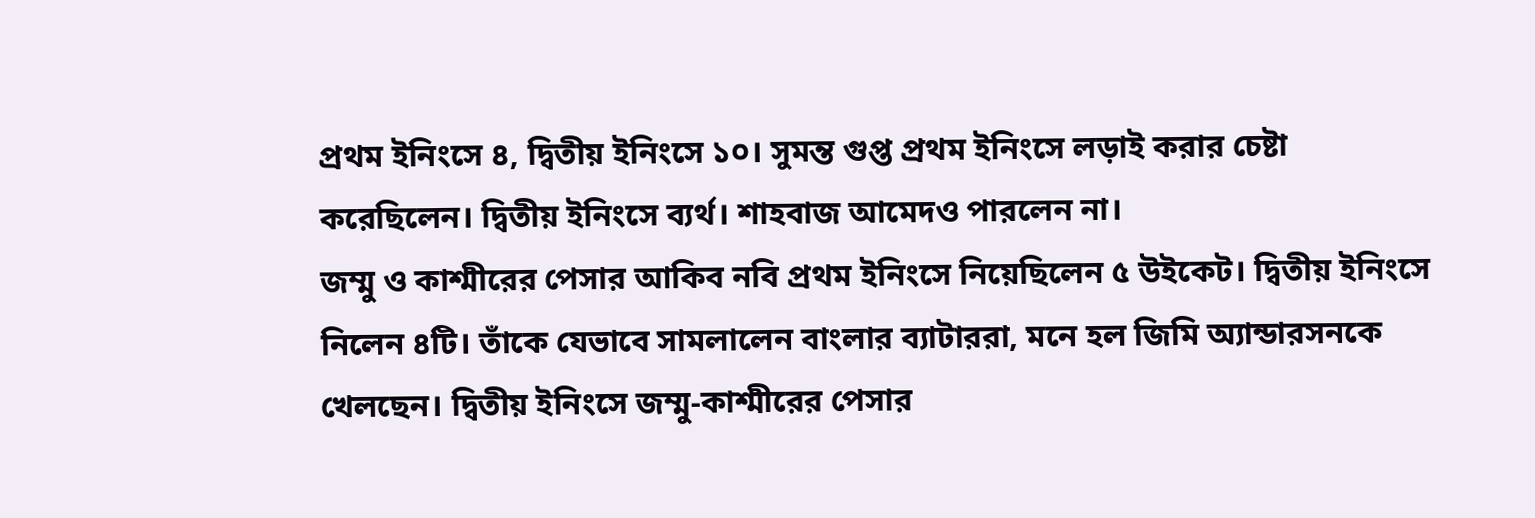প্রথম ইনিংসে ৪, দ্বিতীয় ইনিংসে ১০। সুমন্ত গুপ্ত প্রথম ইনিংসে লড়াই করার চেষ্টা করেছিলেন। দ্বিতীয় ইনিংসে ব্যর্থ। শাহবাজ আমেদও পারলেন না।
জম্মু ও কাশ্মীরের পেসার আকিব নবি প্রথম ইনিংসে নিয়েছিলেন ৫ উইকেট। দ্বিতীয় ইনিংসে নিলেন ৪টি। তাঁকে যেভাবে সামলালেন বাংলার ব্যাটাররা, মনে হল জিমি অ্যান্ডারসনকে খেলছেন। দ্বিতীয় ইনিংসে জম্মু-কাশ্মীরের পেসার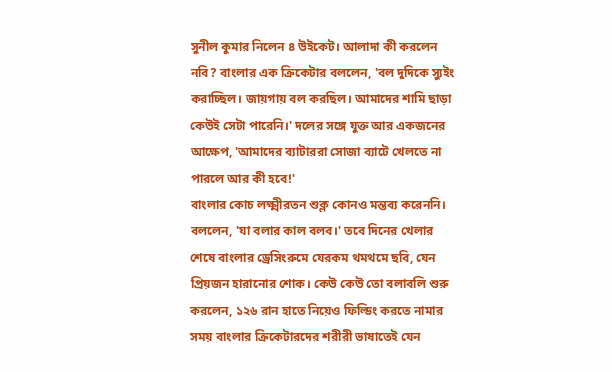সুনীল কুমার নিলেন ৪ উইকেট। আলাদা কী করলেন নবি? বাংলার এক ক্রিকেটার বললেন, 'বল দুদিকে স্যুইং করাচ্ছিল। জায়গায় বল করছিল। আমাদের শামি ছাড়া কেউই সেটা পারেনি।' দলের সঙ্গে যুক্ত আর একজনের আক্ষেপ, 'আমাদের ব্যাটাররা সোজা ব্যাটে খেলতে না পারলে আর কী হবে!'
বাংলার কোচ লক্ষ্মীরতন শুক্ল কোনও মন্তব্য করেননি। বললেন, 'যা বলার কাল বলব।' তবে দিনের খেলার শেষে বাংলার ড্রেসিংরুমে যেরকম থমথমে ছবি, যেন প্রিয়জন হারানোর শোক। কেউ কেউ তো বলাবলি শুরু করলেন, ১২৬ রান হাতে নিয়েও ফিল্ডিং করতে নামার সময় বাংলার ক্রিকেটারদের শরীরী ভাষাতেই যেন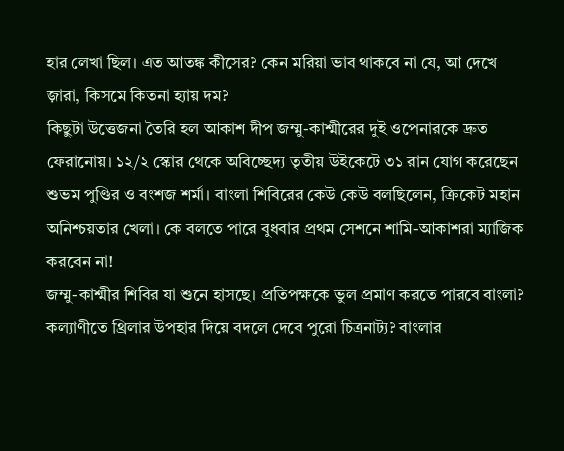হার লেখা ছিল। এত আতঙ্ক কীসের? কেন মরিয়া ভাব থাকবে না যে, আ দেখে জ়ারা, কিসমে কিতনা হ্যায় দম?
কিছুটা উত্তেজনা তৈরি হল আকাশ দীপ জম্মু-কাশ্মীরের দুই ওপেনারকে দ্রুত ফেরানোয়। ১২/২ স্কোর থেকে অবিচ্ছেদ্য তৃতীয় উইকেটে ৩১ রান যোগ করেছেন শুভম পুণ্ডির ও বংশজ শর্মা। বাংলা শিবিরের কেউ কেউ বলছিলেন, ক্রিকেট মহান অনিশ্চয়তার খেলা। কে বলতে পারে বুধবার প্রথম সেশনে শামি-আকাশরা ম্যাজিক করবেন না!
জম্মু-কাশ্মীর শিবির যা শুনে হাসছে। প্রতিপক্ষকে ভুল প্রমাণ করতে পারবে বাংলা? কল্যাণীতে থ্রিলার উপহার দিয়ে বদলে দেবে পুরো চিত্রনাট্য? বাংলার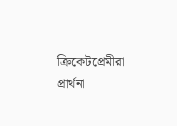ক্রিকেটপ্রেমীরা প্রার্থনা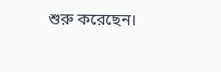শুরু করেছেন।